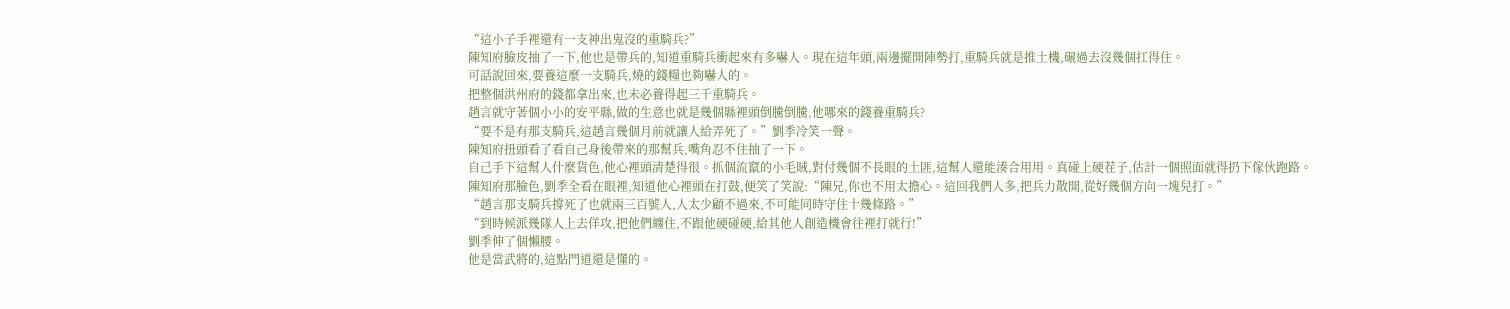“這小子手裡還有一支神出鬼沒的重騎兵?”
陳知府臉皮抽了一下,他也是帶兵的,知道重騎兵衝起來有多嚇人。現在這年頭,兩邊擺開陣勢打,重騎兵就是推土機,碾過去沒幾個扛得住。
可話說回來,要養這麼一支騎兵,燒的錢糧也夠嚇人的。
把整個洪州府的錢都拿出來,也未必養得起三千重騎兵。
趙言就守著個小小的安平縣,做的生意也就是幾個縣裡頭倒騰倒騰,他哪來的錢養重騎兵?
“要不是有那支騎兵,這趙言幾個月前就讓人給弄死了。”劉季冷笑一聲。
陳知府扭頭看了看自己身後帶來的那幫兵,嘴角忍不住抽了一下。
自己手下這幫人什麼貨色,他心裡頭清楚得很。抓個流竄的小毛賊,對付幾個不長眼的土匪,這幫人還能湊合用用。真碰上硬茬子,估計一個照面就得扔下傢伙跑路。
陳知府那臉色,劉季全看在眼裡,知道他心裡頭在打鼓,便笑了笑說:“陳兄,你也不用太擔心。這回我們人多,把兵力散開,從好幾個方向一塊兒打。”
“趙言那支騎兵撐死了也就兩三百號人,人太少顧不過來,不可能同時守住十幾條路。”
“到時候派幾隊人上去佯攻,把他們纏住,不跟他硬碰硬,給其他人創造機會往裡打就行!”
劉季伸了個懶腰。
他是當武將的,這點門道還是懂的。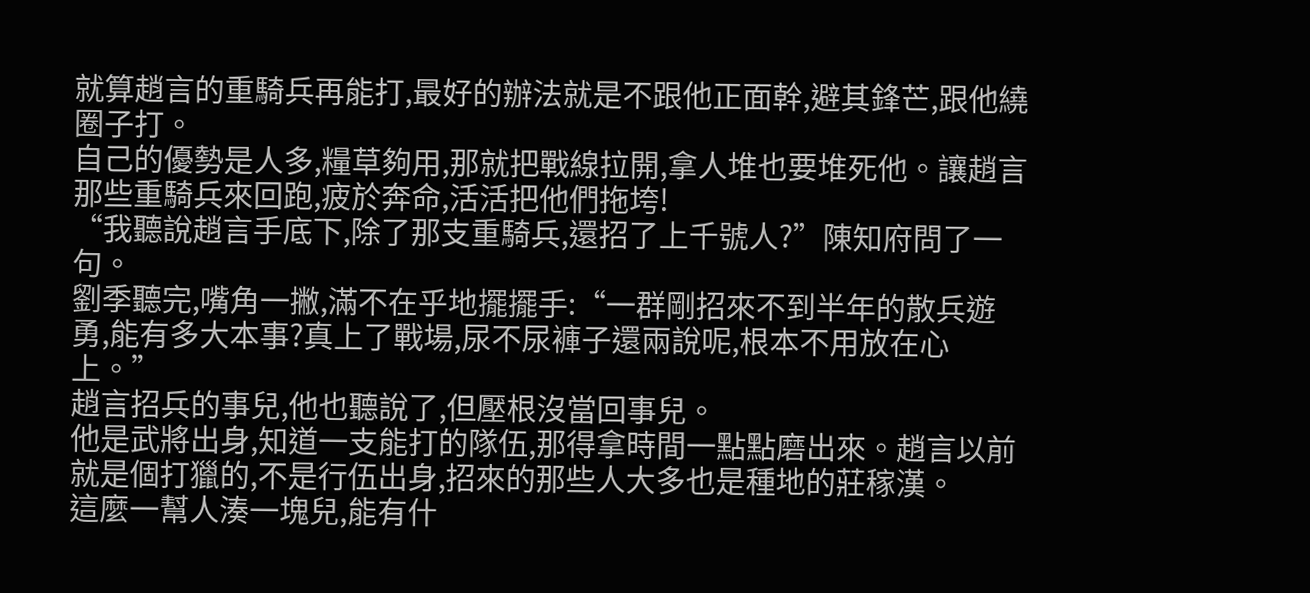就算趙言的重騎兵再能打,最好的辦法就是不跟他正面幹,避其鋒芒,跟他繞圈子打。
自己的優勢是人多,糧草夠用,那就把戰線拉開,拿人堆也要堆死他。讓趙言那些重騎兵來回跑,疲於奔命,活活把他們拖垮!
“我聽說趙言手底下,除了那支重騎兵,還招了上千號人?”陳知府問了一句。
劉季聽完,嘴角一撇,滿不在乎地擺擺手:“一群剛招來不到半年的散兵遊勇,能有多大本事?真上了戰場,尿不尿褲子還兩說呢,根本不用放在心上。”
趙言招兵的事兒,他也聽說了,但壓根沒當回事兒。
他是武將出身,知道一支能打的隊伍,那得拿時間一點點磨出來。趙言以前就是個打獵的,不是行伍出身,招來的那些人大多也是種地的莊稼漢。
這麼一幫人湊一塊兒,能有什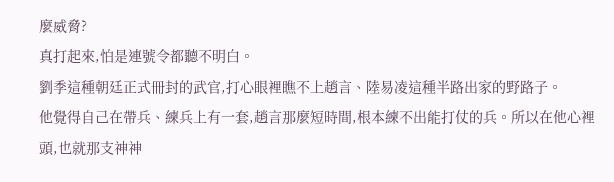麼威脅?
真打起來,怕是連號令都聽不明白。
劉季這種朝廷正式冊封的武官,打心眼裡瞧不上趙言、陸易凌這種半路出家的野路子。
他覺得自己在帶兵、練兵上有一套,趙言那麼短時間,根本練不出能打仗的兵。所以在他心裡頭,也就那支神神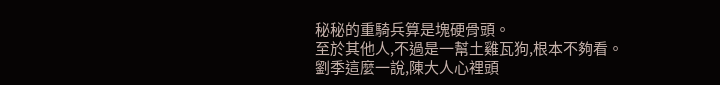秘秘的重騎兵算是塊硬骨頭。
至於其他人,不過是一幫土雞瓦狗,根本不夠看。
劉季這麼一說,陳大人心裡頭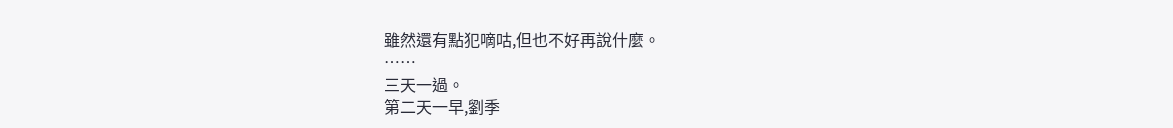雖然還有點犯嘀咕,但也不好再說什麼。
……
三天一過。
第二天一早,劉季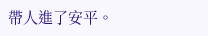帶人進了安平。